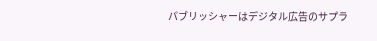パブリッシャーはデジタル広告のサプラ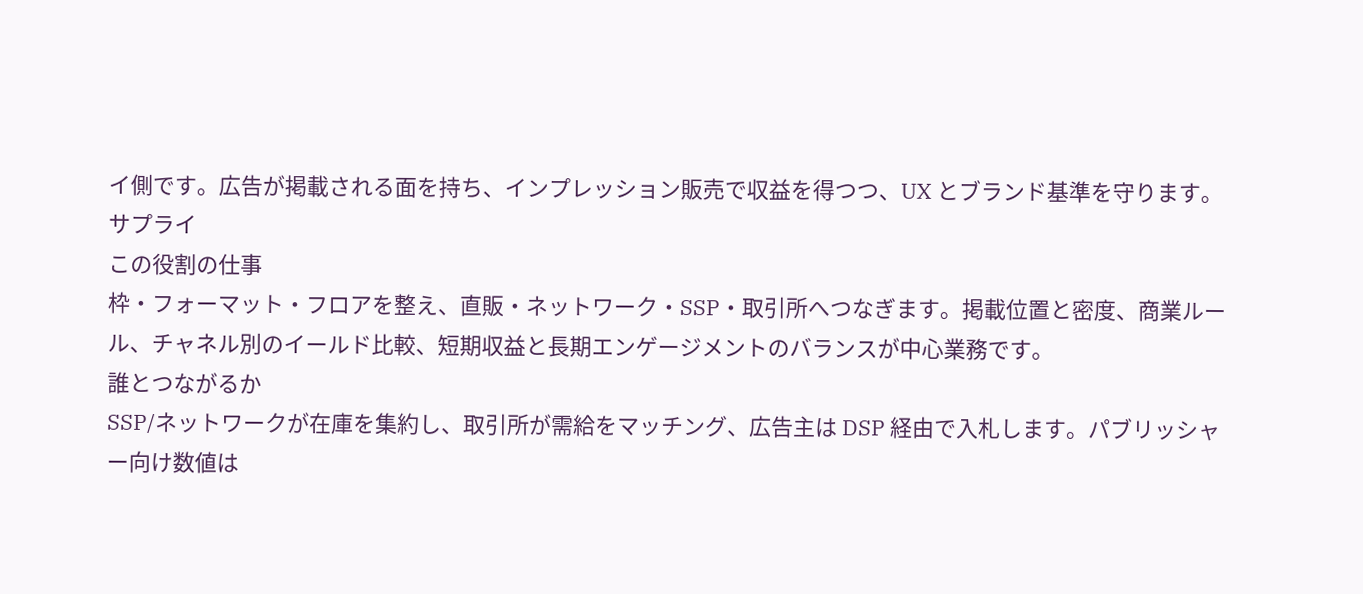イ側です。広告が掲載される面を持ち、インプレッション販売で収益を得つつ、UX とブランド基準を守ります。
サプライ
この役割の仕事
枠・フォーマット・フロアを整え、直販・ネットワーク・SSP・取引所へつなぎます。掲載位置と密度、商業ルール、チャネル別のイールド比較、短期収益と長期エンゲージメントのバランスが中心業務です。
誰とつながるか
SSP/ネットワークが在庫を集約し、取引所が需給をマッチング、広告主は DSP 経由で入札します。パブリッシャー向け数値は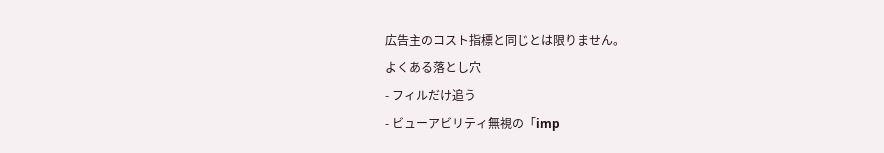広告主のコスト指標と同じとは限りません。
よくある落とし穴
- フィルだけ追う
- ビューアビリティ無視の「imp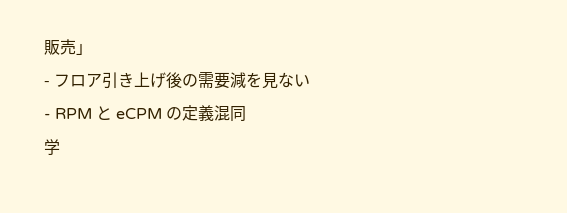販売」
- フロア引き上げ後の需要減を見ない
- RPM と eCPM の定義混同
学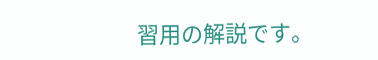習用の解説です。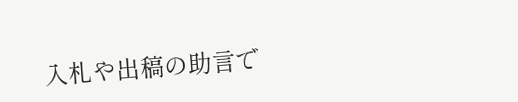入札や出稿の助言で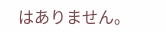はありません。